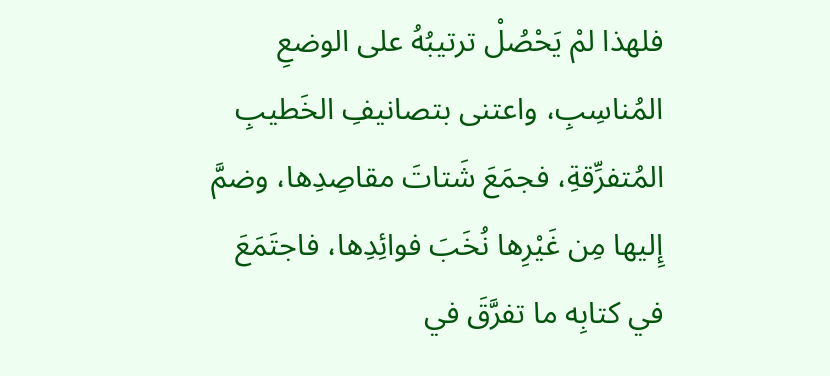فلهذا لمْ يَحْصُلْ ترتيبُهُ على الوضعِ المُناسِبِ، واعتنى بتصانيفِ الخَطيبِ المُتفرِّقةِ، فجمَعَ شَتاتَ مقاصِدِها، وضمَّ إِليها مِن غَيْرِها نُخَبَ فوائِدِها، فاجتَمَعَ في كتابِه ما تفرَّقَ في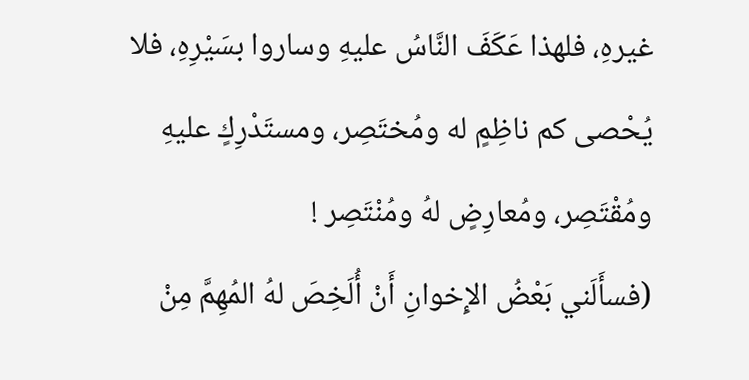غيرهِ، فلهذا عَكَفَ النَّاسُ عليهِ وساروا بسَيْرِهِ، فلا يُحْصى كم ناظِمٍ له ومُختَصِر، ومستَدْرِكٍ عليهِ ومُقْتَصِر، ومُعارِضٍ لهُ ومُنْتَصِر !
(فسأَلَني بَعْضُ الإِخوانِ أَنْ أُلَخِصَ لهُ المُهِمَّ مِنْ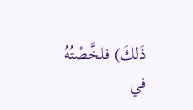ذَلكَ) فلخَّصْتُهُ في